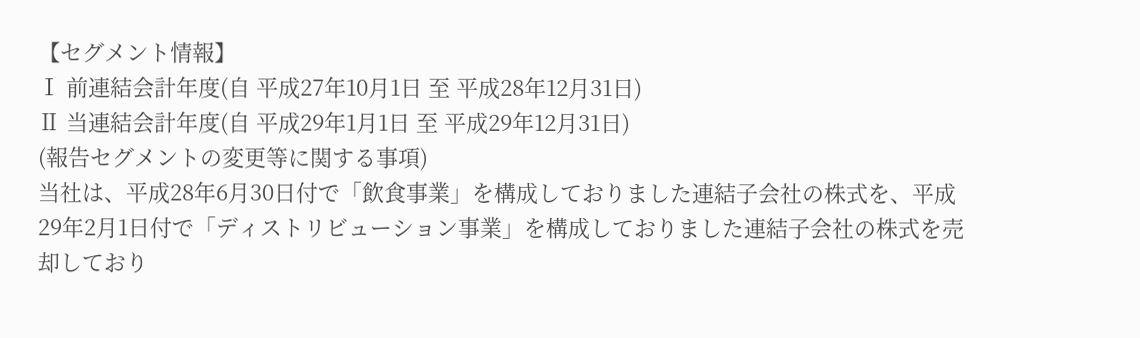【セグメント情報】
Ⅰ 前連結会計年度(自 平成27年10月1日 至 平成28年12月31日)
Ⅱ 当連結会計年度(自 平成29年1月1日 至 平成29年12月31日)
(報告セグメントの変更等に関する事項)
当社は、平成28年6月30日付で「飲食事業」を構成しておりました連結子会社の株式を、平成29年2月1日付で「ディストリビューション事業」を構成しておりました連結子会社の株式を売却しており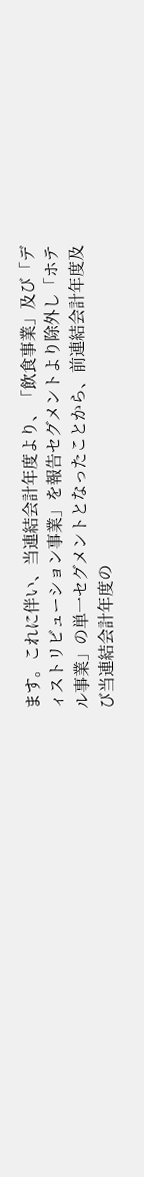ます。これに伴い、当連結会計年度より、「飲食事業」及び「ディストリビューション事業」を報告セグメントより除外し「ホテル事業」の単一セグメントとなったことから、前連結会計年度及び当連結会計年度の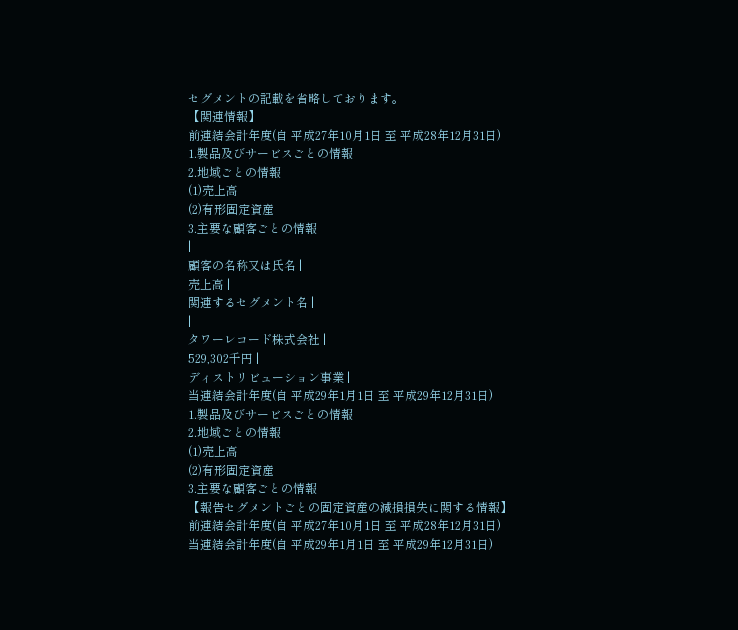セグメントの記載を省略しております。
【関連情報】
前連結会計年度(自 平成27年10月1日 至 平成28年12月31日)
1.製品及びサービスごとの情報
2.地域ごとの情報
(1)売上高
(2)有形固定資産
3.主要な顧客ごとの情報
|
顧客の名称又は氏名 |
売上高 |
関連するセグメント名 |
|
タワーレコード株式会社 |
529,302千円 |
ディストリビューション事業 |
当連結会計年度(自 平成29年1月1日 至 平成29年12月31日)
1.製品及びサービスごとの情報
2.地域ごとの情報
(1)売上高
(2)有形固定資産
3.主要な顧客ごとの情報
【報告セグメントごとの固定資産の減損損失に関する情報】
前連結会計年度(自 平成27年10月1日 至 平成28年12月31日)
当連結会計年度(自 平成29年1月1日 至 平成29年12月31日)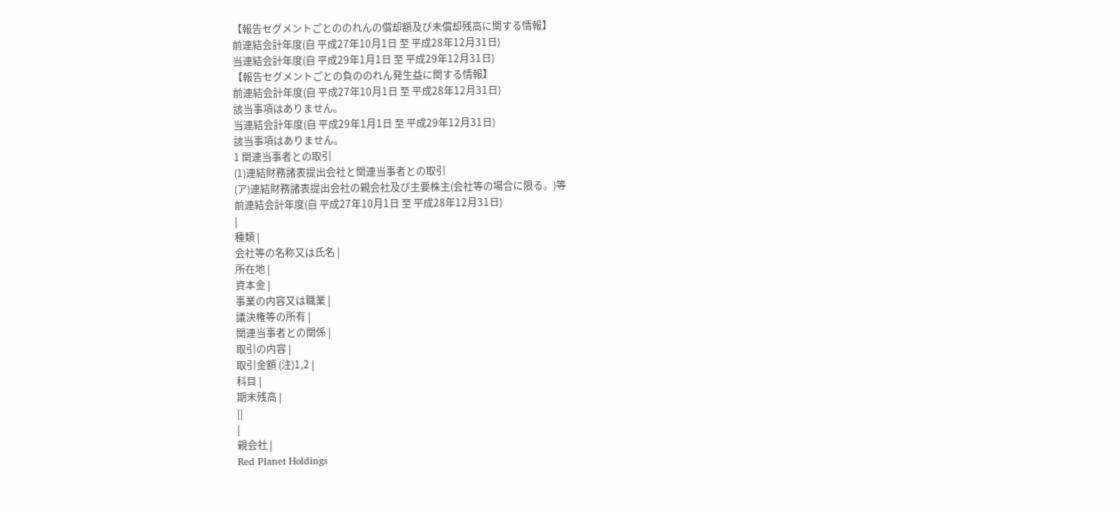【報告セグメントごとののれんの償却額及び未償却残高に関する情報】
前連結会計年度(自 平成27年10月1日 至 平成28年12月31日)
当連結会計年度(自 平成29年1月1日 至 平成29年12月31日)
【報告セグメントごとの負ののれん発生益に関する情報】
前連結会計年度(自 平成27年10月1日 至 平成28年12月31日)
該当事項はありません。
当連結会計年度(自 平成29年1月1日 至 平成29年12月31日)
該当事項はありません。
1 関連当事者との取引
(1)連結財務諸表提出会社と関連当事者との取引
(ア)連結財務諸表提出会社の親会社及び主要株主(会社等の場合に限る。)等
前連結会計年度(自 平成27年10月1日 至 平成28年12月31日)
|
種類 |
会社等の名称又は氏名 |
所在地 |
資本金 |
事業の内容又は職業 |
議決権等の所有 |
関連当事者との関係 |
取引の内容 |
取引金額 (注)1,2 |
科目 |
期末残高 |
||
|
親会社 |
Red Planet Holdings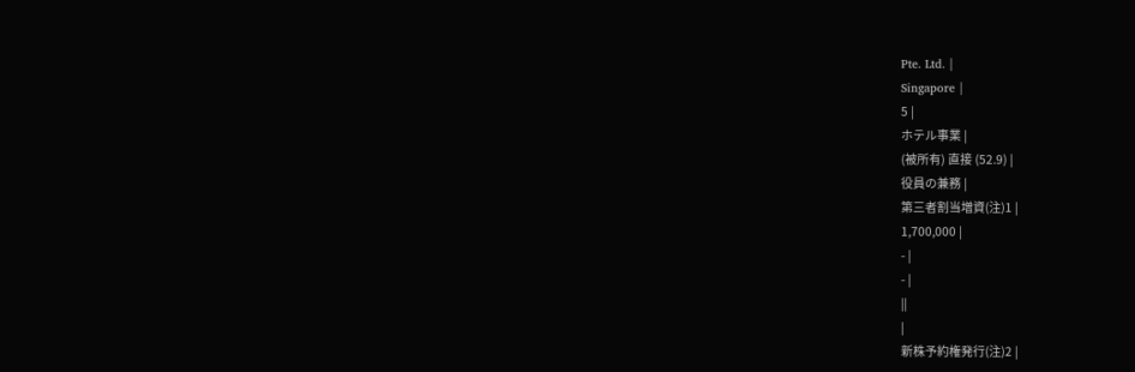Pte. Ltd. |
Singapore |
5 |
ホテル事業 |
(被所有) 直接 (52.9) |
役員の兼務 |
第三者割当増資(注)1 |
1,700,000 |
- |
- |
||
|
新株予約権発行(注)2 |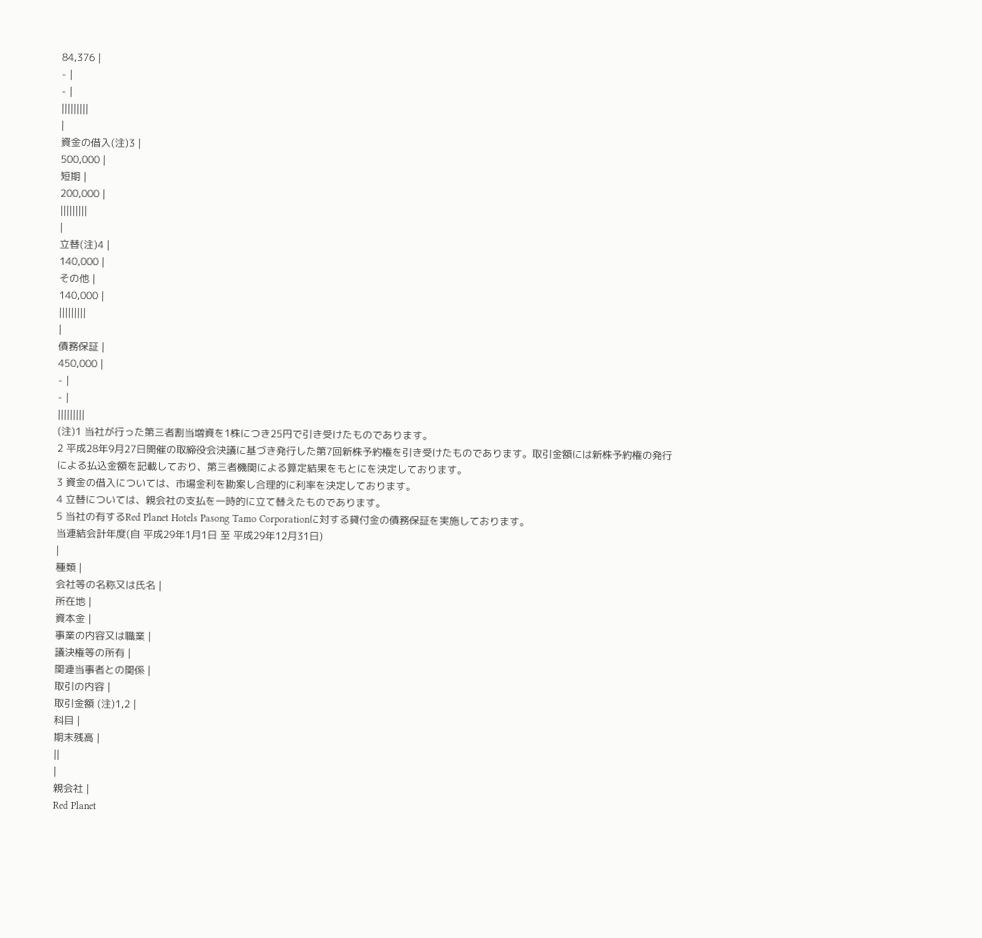84,376 |
- |
- |
|||||||||
|
資金の借入(注)3 |
500,000 |
短期 |
200,000 |
|||||||||
|
立替(注)4 |
140,000 |
その他 |
140,000 |
|||||||||
|
債務保証 |
450,000 |
- |
- |
|||||||||
(注)1 当社が行った第三者割当増資を1株につき25円で引き受けたものであります。
2 平成28年9月27日開催の取締役会決議に基づき発行した第7回新株予約権を引き受けたものであります。取引金額には新株予約権の発行による払込金額を記載しており、第三者機関による算定結果をもとにを決定しております。
3 資金の借入については、市場金利を勘案し合理的に利率を決定しております。
4 立替については、親会社の支払を一時的に立て替えたものであります。
5 当社の有するRed Planet Hotels Pasong Tamo Corporationに対する貸付金の債務保証を実施しております。
当連結会計年度(自 平成29年1月1日 至 平成29年12月31日)
|
種類 |
会社等の名称又は氏名 |
所在地 |
資本金 |
事業の内容又は職業 |
議決権等の所有 |
関連当事者との関係 |
取引の内容 |
取引金額 (注)1,2 |
科目 |
期末残高 |
||
|
親会社 |
Red Planet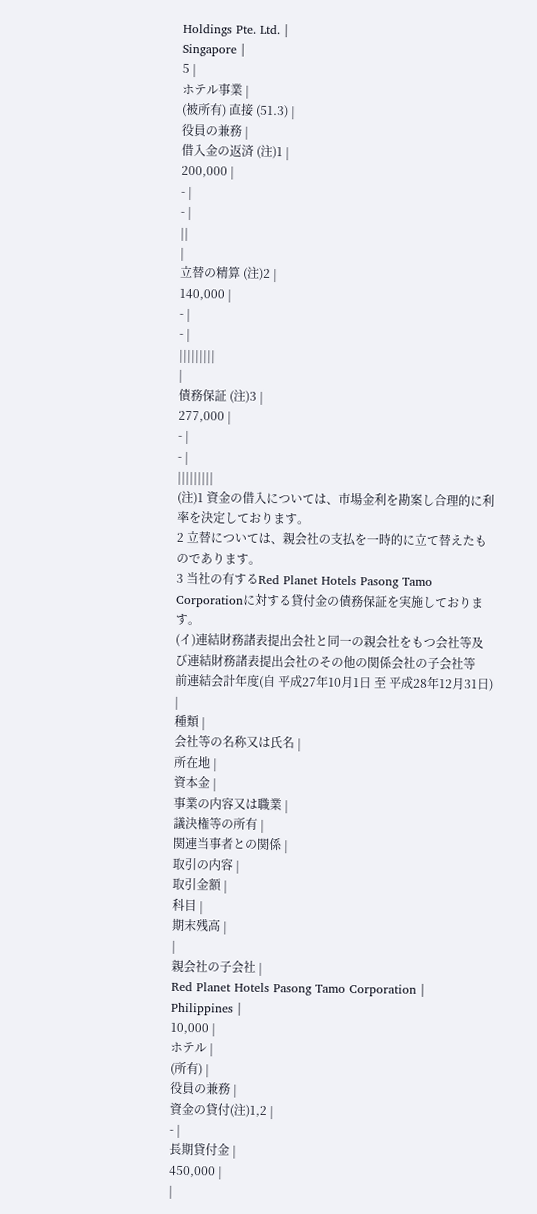Holdings Pte. Ltd. |
Singapore |
5 |
ホテル事業 |
(被所有) 直接 (51.3) |
役員の兼務 |
借入金の返済 (注)1 |
200,000 |
- |
- |
||
|
立替の精算 (注)2 |
140,000 |
- |
- |
|||||||||
|
債務保証 (注)3 |
277,000 |
- |
- |
|||||||||
(注)1 資金の借入については、市場金利を勘案し合理的に利率を決定しております。
2 立替については、親会社の支払を一時的に立て替えたものであります。
3 当社の有するRed Planet Hotels Pasong Tamo Corporationに対する貸付金の債務保証を実施しております。
(イ)連結財務諸表提出会社と同一の親会社をもつ会社等及び連結財務諸表提出会社のその他の関係会社の子会社等
前連結会計年度(自 平成27年10月1日 至 平成28年12月31日)
|
種類 |
会社等の名称又は氏名 |
所在地 |
資本金 |
事業の内容又は職業 |
議決権等の所有 |
関連当事者との関係 |
取引の内容 |
取引金額 |
科目 |
期末残高 |
|
親会社の子会社 |
Red Planet Hotels Pasong Tamo Corporation |
Philippines |
10,000 |
ホテル |
(所有) |
役員の兼務 |
資金の貸付(注)1,2 |
- |
長期貸付金 |
450,000 |
|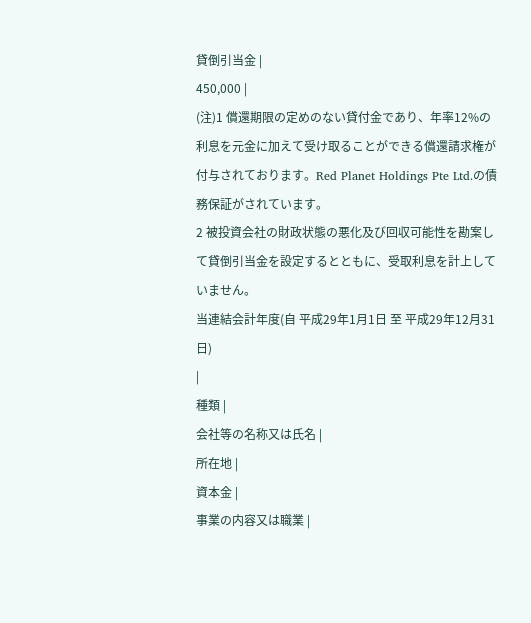貸倒引当金 |
450,000 |
(注)1 償還期限の定めのない貸付金であり、年率12%の利息を元金に加えて受け取ることができる償還請求権が付与されております。Red Planet Holdings Pte Ltd.の債務保証がされています。
2 被投資会社の財政状態の悪化及び回収可能性を勘案して貸倒引当金を設定するとともに、受取利息を計上していません。
当連結会計年度(自 平成29年1月1日 至 平成29年12月31日)
|
種類 |
会社等の名称又は氏名 |
所在地 |
資本金 |
事業の内容又は職業 |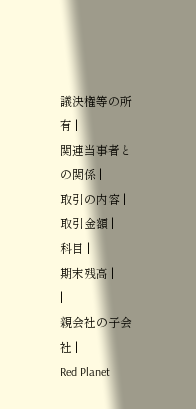議決権等の所有 |
関連当事者との関係 |
取引の内容 |
取引金額 |
科目 |
期末残高 |
|
親会社の子会社 |
Red Planet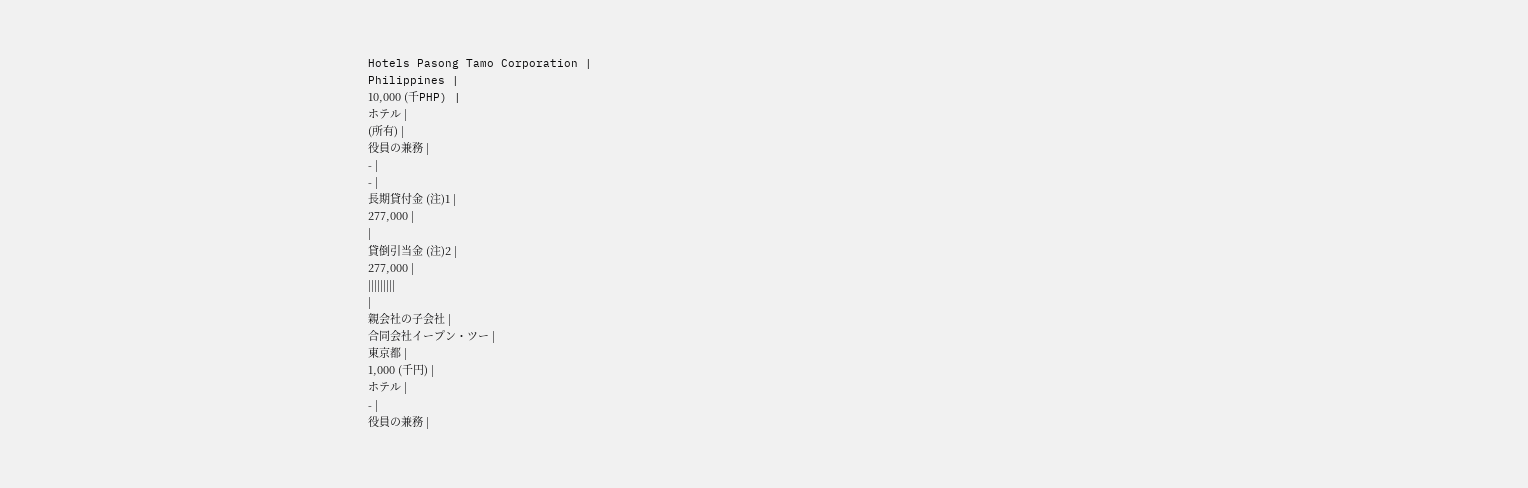Hotels Pasong Tamo Corporation |
Philippines |
10,000 (千PHP) |
ホテル |
(所有) |
役員の兼務 |
- |
- |
長期貸付金 (注)1 |
277,000 |
|
貸倒引当金 (注)2 |
277,000 |
|||||||||
|
親会社の子会社 |
合同会社イープン・ツー |
東京都 |
1,000 (千円) |
ホテル |
- |
役員の兼務 |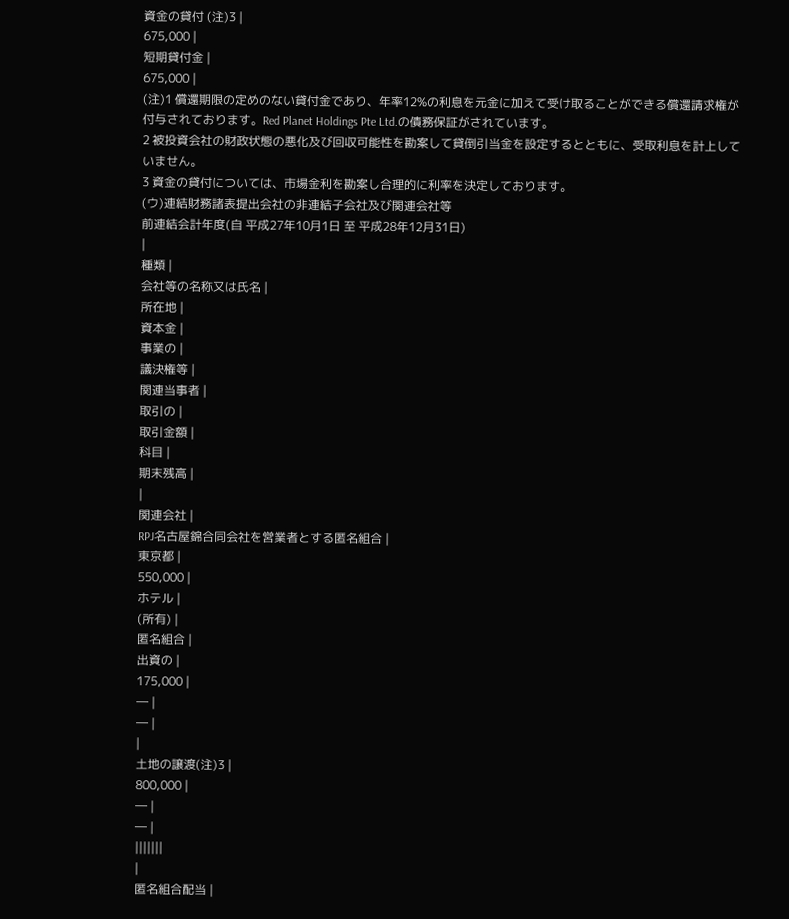資金の貸付 (注)3 |
675,000 |
短期貸付金 |
675,000 |
(注)1 償還期限の定めのない貸付金であり、年率12%の利息を元金に加えて受け取ることができる償還請求権が付与されております。Red Planet Holdings Pte Ltd.の債務保証がされています。
2 被投資会社の財政状態の悪化及び回収可能性を勘案して貸倒引当金を設定するとともに、受取利息を計上していません。
3 資金の貸付については、市場金利を勘案し合理的に利率を決定しております。
(ウ)連結財務諸表提出会社の非連結子会社及び関連会社等
前連結会計年度(自 平成27年10月1日 至 平成28年12月31日)
|
種類 |
会社等の名称又は氏名 |
所在地 |
資本金 |
事業の |
議決権等 |
関連当事者 |
取引の |
取引金額 |
科目 |
期末残高 |
|
関連会社 |
RPJ名古屋錦合同会社を営業者とする匿名組合 |
東京都 |
550,000 |
ホテル |
(所有) |
匿名組合 |
出資の |
175,000 |
― |
― |
|
土地の譲渡(注)3 |
800,000 |
― |
― |
|||||||
|
匿名組合配当 |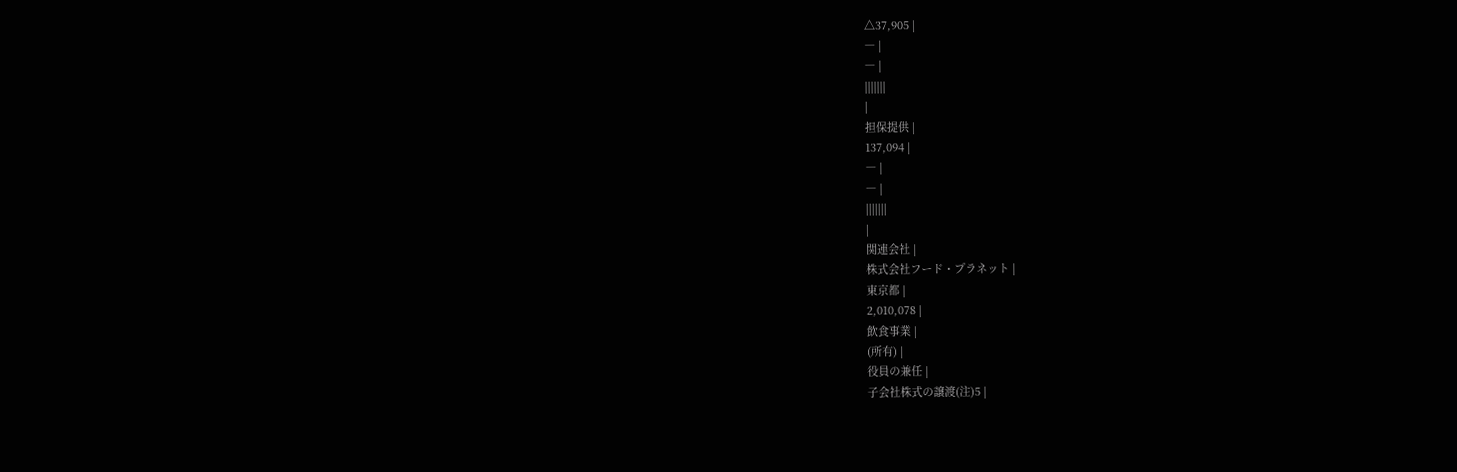△37,905 |
― |
― |
|||||||
|
担保提供 |
137,094 |
― |
― |
|||||||
|
関連会社 |
株式会社フード・プラネット |
東京都 |
2,010,078 |
飲食事業 |
(所有) |
役員の兼任 |
子会社株式の譲渡(注)5 |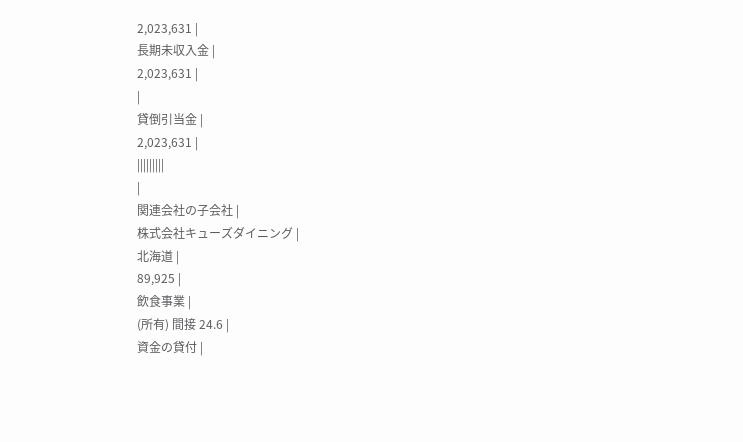2,023,631 |
長期未収入金 |
2,023,631 |
|
貸倒引当金 |
2,023,631 |
|||||||||
|
関連会社の子会社 |
株式会社キューズダイニング |
北海道 |
89,925 |
飲食事業 |
(所有) 間接 24.6 |
資金の貸付 |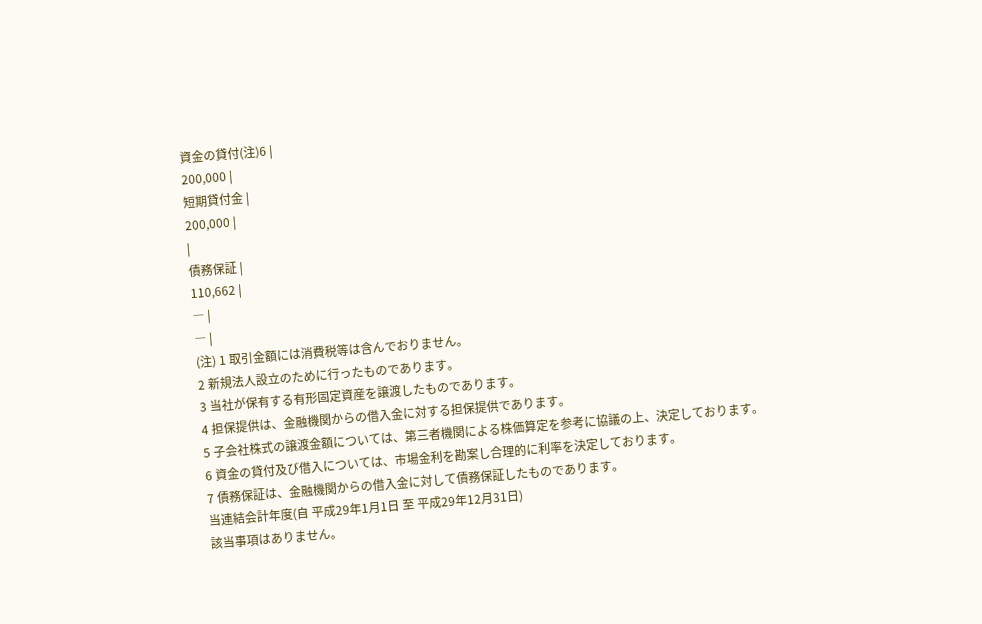資金の貸付(注)6 |
200,000 |
短期貸付金 |
200,000 |
|
債務保証 |
110,662 |
― |
― |
(注) 1 取引金額には消費税等は含んでおりません。
2 新規法人設立のために行ったものであります。
3 当社が保有する有形固定資産を譲渡したものであります。
4 担保提供は、金融機関からの借入金に対する担保提供であります。
5 子会社株式の譲渡金額については、第三者機関による株価算定を参考に協議の上、決定しております。
6 資金の貸付及び借入については、市場金利を勘案し合理的に利率を決定しております。
7 債務保証は、金融機関からの借入金に対して債務保証したものであります。
当連結会計年度(自 平成29年1月1日 至 平成29年12月31日)
該当事項はありません。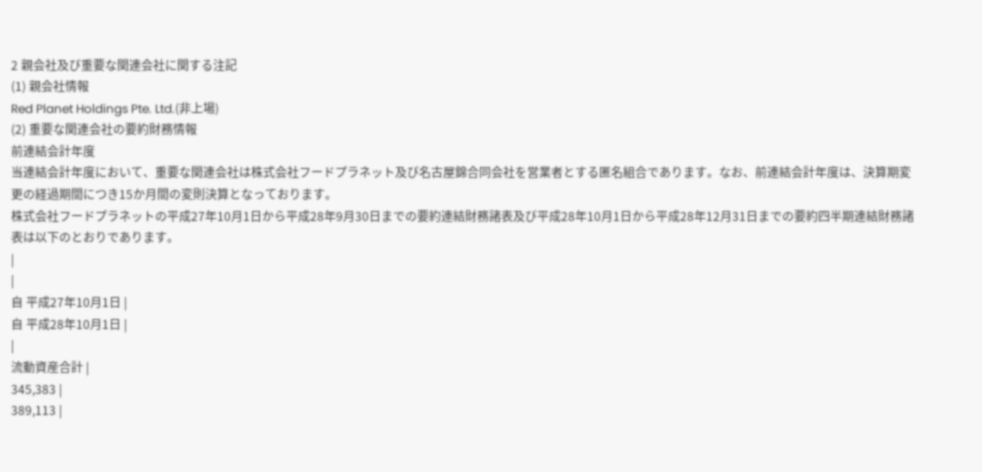2 親会社及び重要な関連会社に関する注記
(1) 親会社情報
Red Planet Holdings Pte. Ltd.(非上場)
(2) 重要な関連会社の要約財務情報
前連結会計年度
当連結会計年度において、重要な関連会社は株式会社フードプラネット及び名古屋錦合同会社を営業者とする匿名組合であります。なお、前連結会計年度は、決算期変更の経過期間につき15か月間の変則決算となっております。
株式会社フードプラネットの平成27年10月1日から平成28年9月30日までの要約連結財務諸表及び平成28年10月1日から平成28年12月31日までの要約四半期連結財務諸表は以下のとおりであります。
|
|
自 平成27年10月1日 |
自 平成28年10月1日 |
|
流動資産合計 |
345,383 |
389,113 |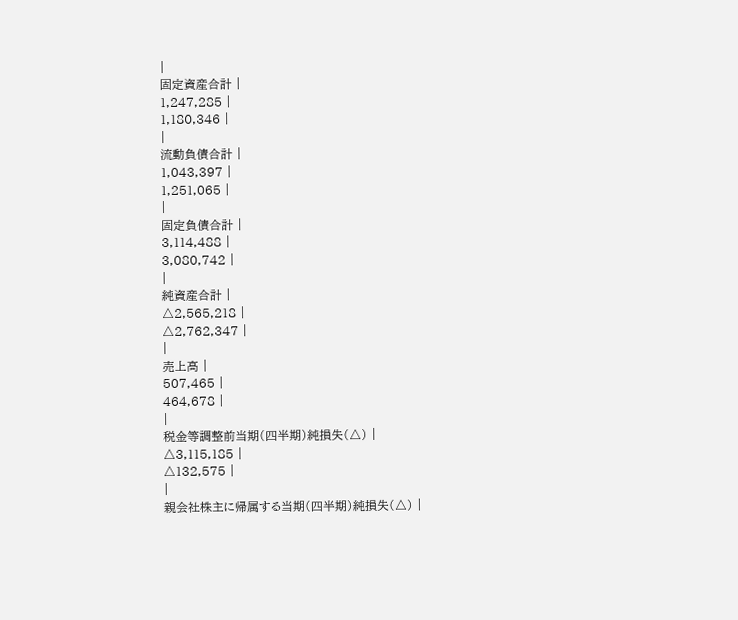|
固定資産合計 |
1,247,285 |
1,180,346 |
|
流動負債合計 |
1,043,397 |
1,251,065 |
|
固定負債合計 |
3,114,488 |
3,080,742 |
|
純資産合計 |
△2,565,218 |
△2,762,347 |
|
売上高 |
507,465 |
464,678 |
|
税金等調整前当期(四半期)純損失(△) |
△3,115,185 |
△132,575 |
|
親会社株主に帰属する当期(四半期)純損失(△) |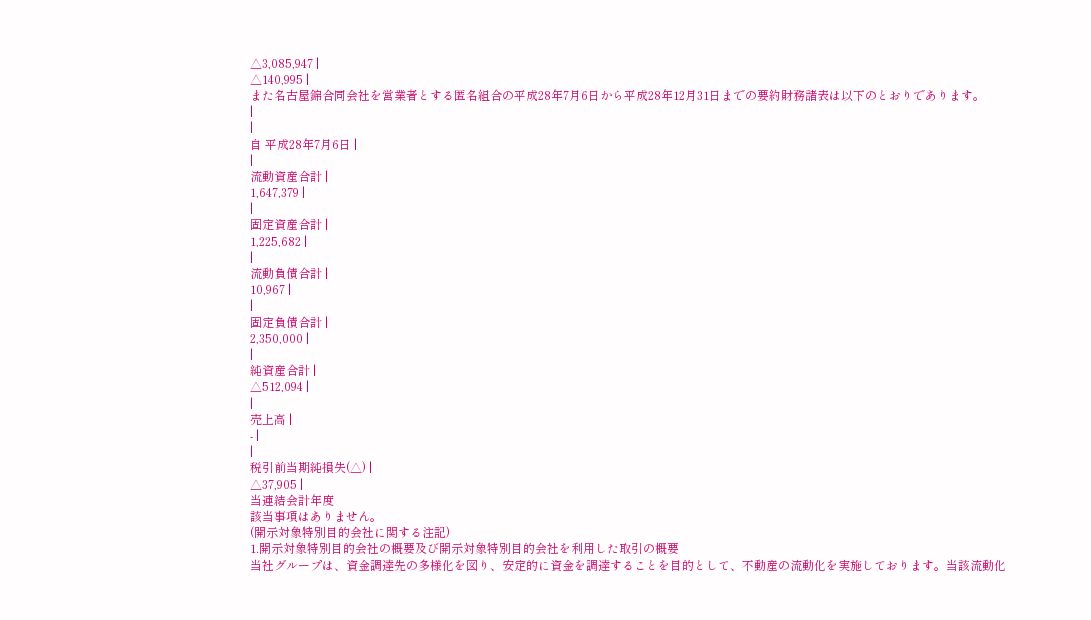△3,085,947 |
△140,995 |
また名古屋錦合同会社を営業者とする匿名組合の平成28年7月6日から平成28年12月31日までの要約財務諸表は以下のとおりであります。
|
|
自 平成28年7月6日 |
|
流動資産合計 |
1,647,379 |
|
固定資産合計 |
1,225,682 |
|
流動負債合計 |
10,967 |
|
固定負債合計 |
2,350,000 |
|
純資産合計 |
△512,094 |
|
売上高 |
- |
|
税引前当期純損失(△) |
△37,905 |
当連結会計年度
該当事項はありません。
(開示対象特別目的会社に関する注記)
1.開示対象特別目的会社の概要及び開示対象特別目的会社を利用した取引の概要
当社グループは、資金調達先の多様化を図り、安定的に資金を調達することを目的として、不動産の流動化を実施しております。当該流動化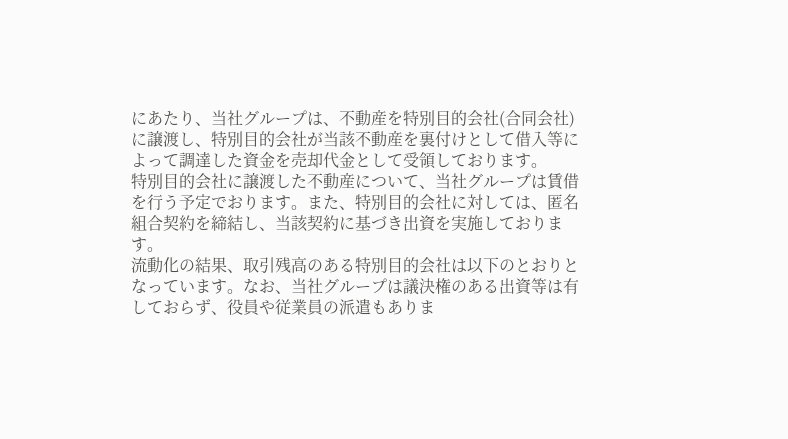にあたり、当社グループは、不動産を特別目的会社(合同会社)に譲渡し、特別目的会社が当該不動産を裏付けとして借入等によって調達した資金を売却代金として受領しております。
特別目的会社に譲渡した不動産について、当社グループは賃借を行う予定でおります。また、特別目的会社に対しては、匿名組合契約を締結し、当該契約に基づき出資を実施しております。
流動化の結果、取引残高のある特別目的会社は以下のとおりとなっています。なお、当社グループは議決権のある出資等は有しておらず、役員や従業員の派遣もありま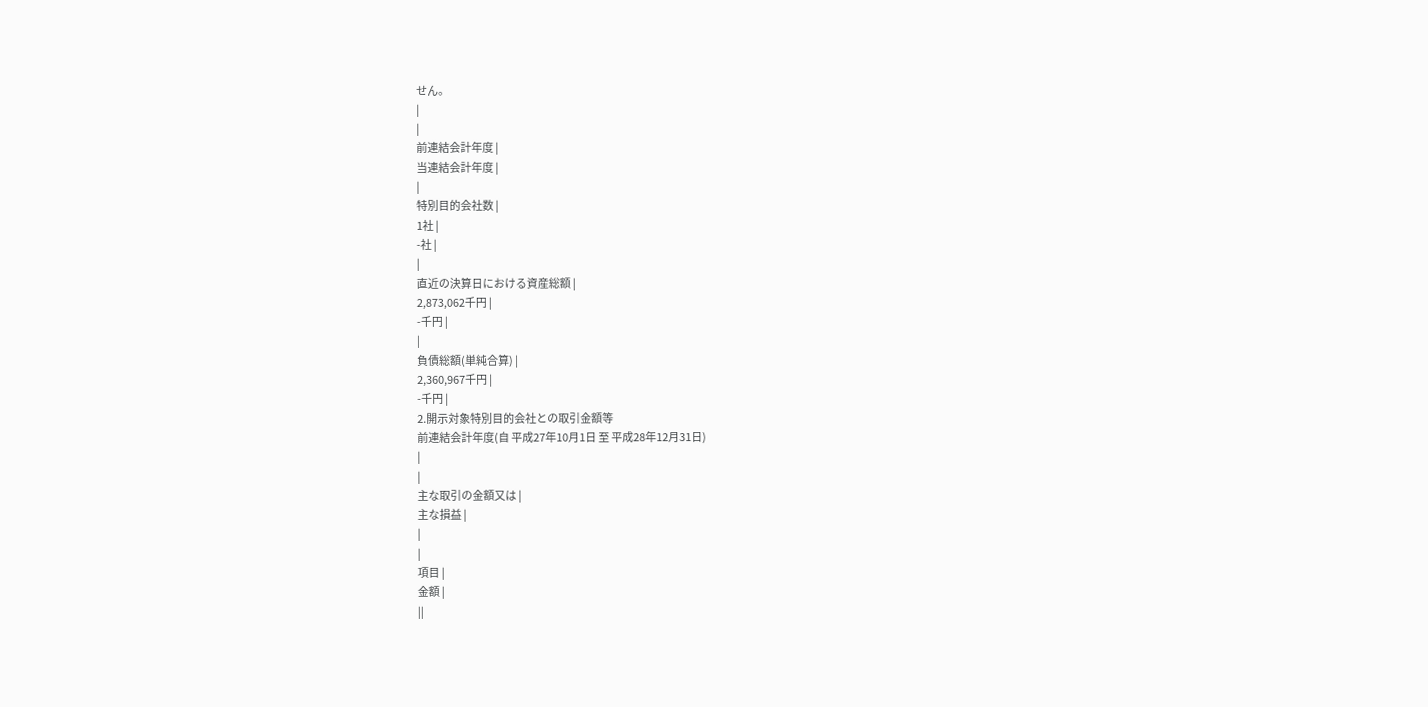せん。
|
|
前連結会計年度 |
当連結会計年度 |
|
特別目的会社数 |
1社 |
-社 |
|
直近の決算日における資産総額 |
2,873,062千円 |
-千円 |
|
負債総額(単純合算) |
2,360,967千円 |
-千円 |
2.開示対象特別目的会社との取引金額等
前連結会計年度(自 平成27年10月1日 至 平成28年12月31日)
|
|
主な取引の金額又は |
主な損益 |
|
|
項目 |
金額 |
||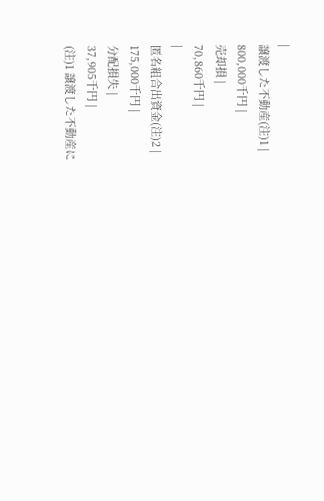|
譲渡した不動産(注)1 |
800,000千円 |
売却損 |
70,860千円 |
|
匿名組合出資金(注)2 |
175,000千円 |
分配損失 |
37,905千円 |
(注)1 譲渡した不動産に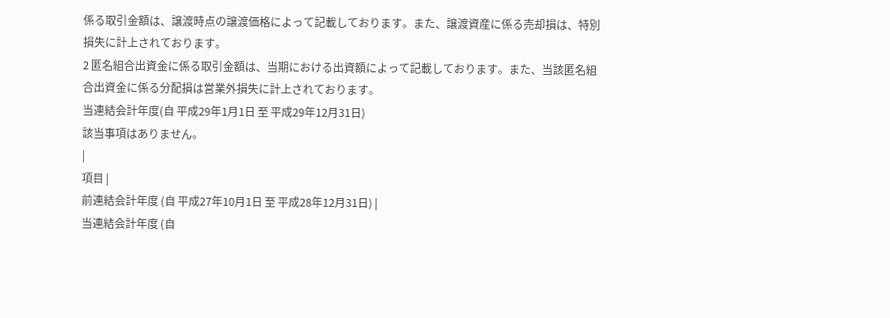係る取引金額は、譲渡時点の譲渡価格によって記載しております。また、譲渡資産に係る売却損は、特別損失に計上されております。
2 匿名組合出資金に係る取引金額は、当期における出資額によって記載しております。また、当該匿名組合出資金に係る分配損は営業外損失に計上されております。
当連結会計年度(自 平成29年1月1日 至 平成29年12月31日)
該当事項はありません。
|
項目 |
前連結会計年度 (自 平成27年10月1日 至 平成28年12月31日) |
当連結会計年度 (自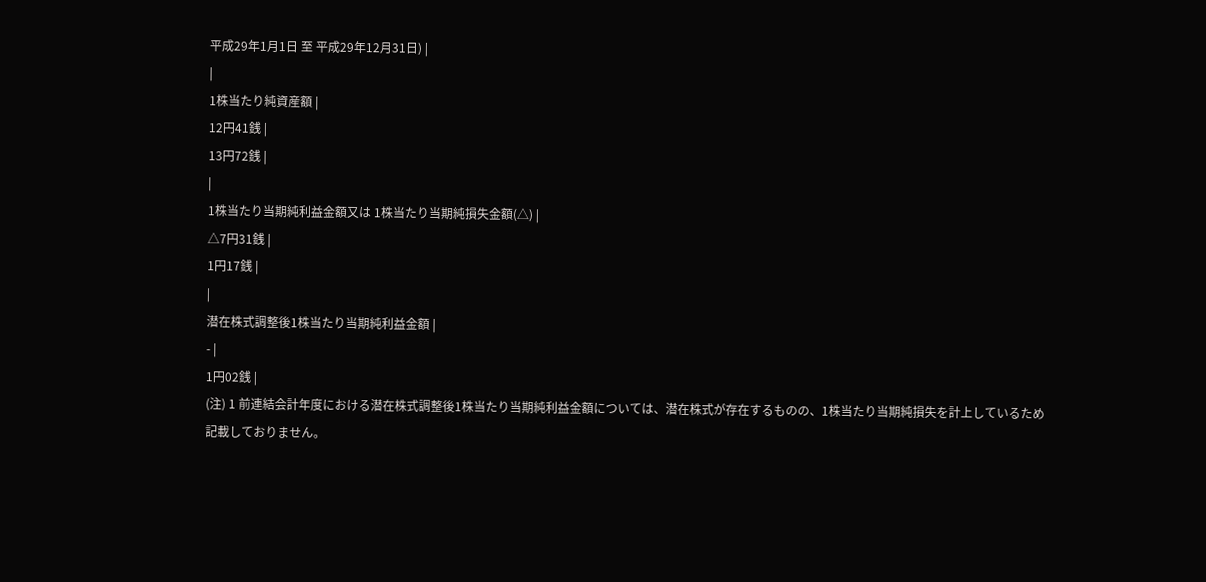平成29年1月1日 至 平成29年12月31日) |
|
1株当たり純資産額 |
12円41銭 |
13円72銭 |
|
1株当たり当期純利益金額又は 1株当たり当期純損失金額(△) |
△7円31銭 |
1円17銭 |
|
潜在株式調整後1株当たり当期純利益金額 |
- |
1円02銭 |
(注) 1 前連結会計年度における潜在株式調整後1株当たり当期純利益金額については、潜在株式が存在するものの、1株当たり当期純損失を計上しているため記載しておりません。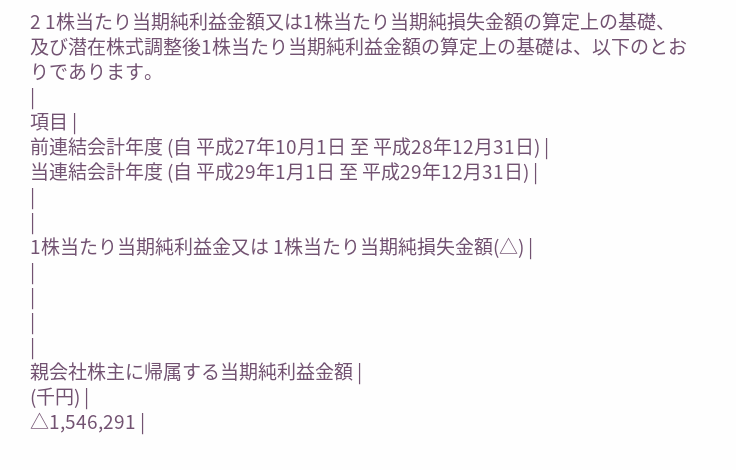2 1株当たり当期純利益金額又は1株当たり当期純損失金額の算定上の基礎、及び潜在株式調整後1株当たり当期純利益金額の算定上の基礎は、以下のとおりであります。
|
項目 |
前連結会計年度 (自 平成27年10月1日 至 平成28年12月31日) |
当連結会計年度 (自 平成29年1月1日 至 平成29年12月31日) |
|
|
1株当たり当期純利益金又は 1株当たり当期純損失金額(△) |
|
|
|
|
親会社株主に帰属する当期純利益金額 |
(千円) |
△1,546,291 |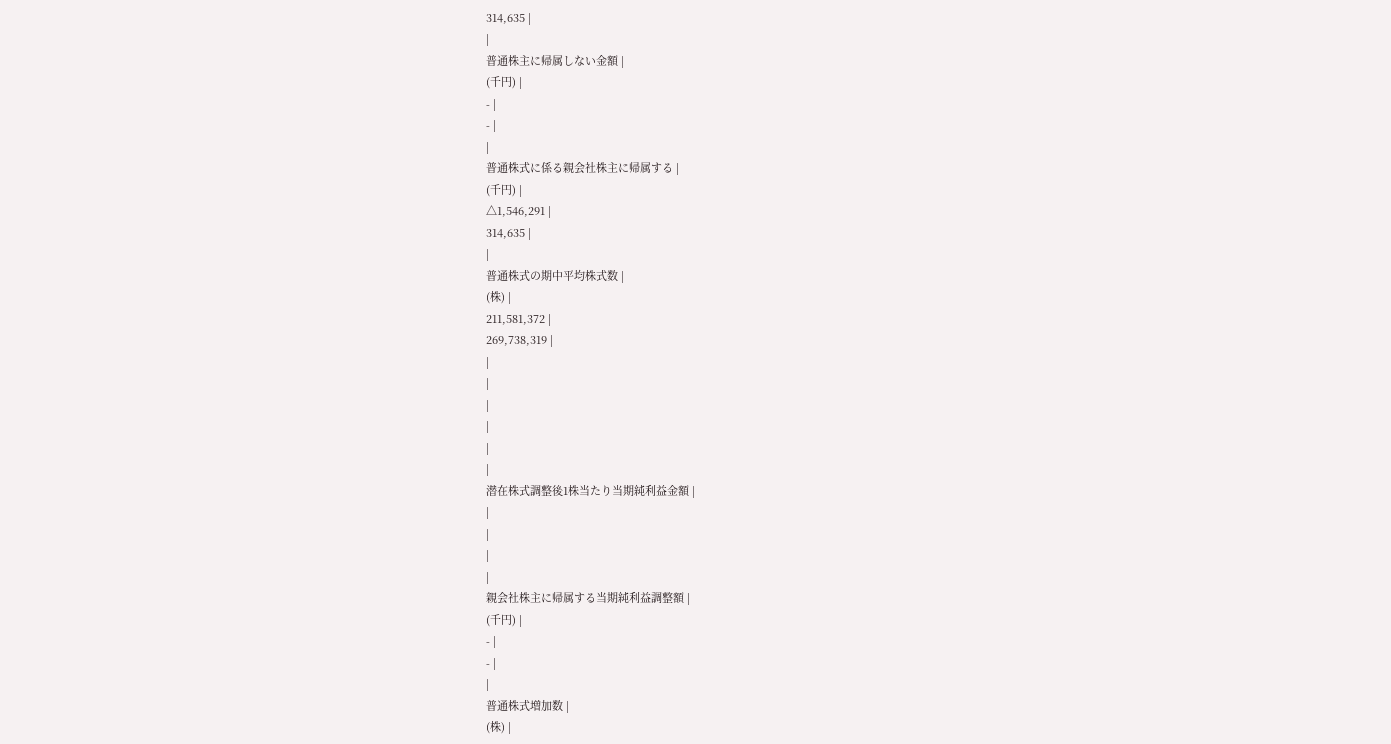314,635 |
|
普通株主に帰属しない金額 |
(千円) |
- |
- |
|
普通株式に係る親会社株主に帰属する |
(千円) |
△1,546,291 |
314,635 |
|
普通株式の期中平均株式数 |
(株) |
211,581,372 |
269,738,319 |
|
|
|
|
|
|
潜在株式調整後1株当たり当期純利益金額 |
|
|
|
|
親会社株主に帰属する当期純利益調整額 |
(千円) |
- |
- |
|
普通株式増加数 |
(株) |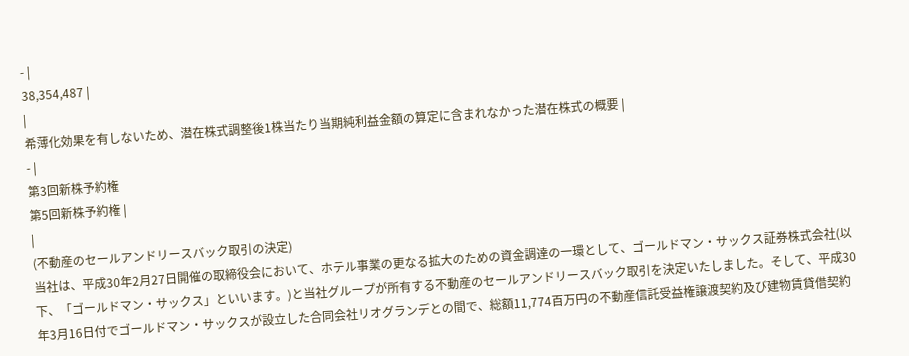- |
38,354,487 |
|
希薄化効果を有しないため、潜在株式調整後1株当たり当期純利益金額の算定に含まれなかった潜在株式の概要 |
- |
第3回新株予約権
第5回新株予約権 |
|
(不動産のセールアンドリースバック取引の決定)
当社は、平成30年2月27日開催の取締役会において、ホテル事業の更なる拡大のための資金調達の一環として、ゴールドマン・サックス証券株式会社(以下、「ゴールドマン・サックス」といいます。)と当社グループが所有する不動産のセールアンドリースバック取引を決定いたしました。そして、平成30年3月16日付でゴールドマン・サックスが設立した合同会社リオグランデとの間で、総額11,774百万円の不動産信託受益権譲渡契約及び建物賃貸借契約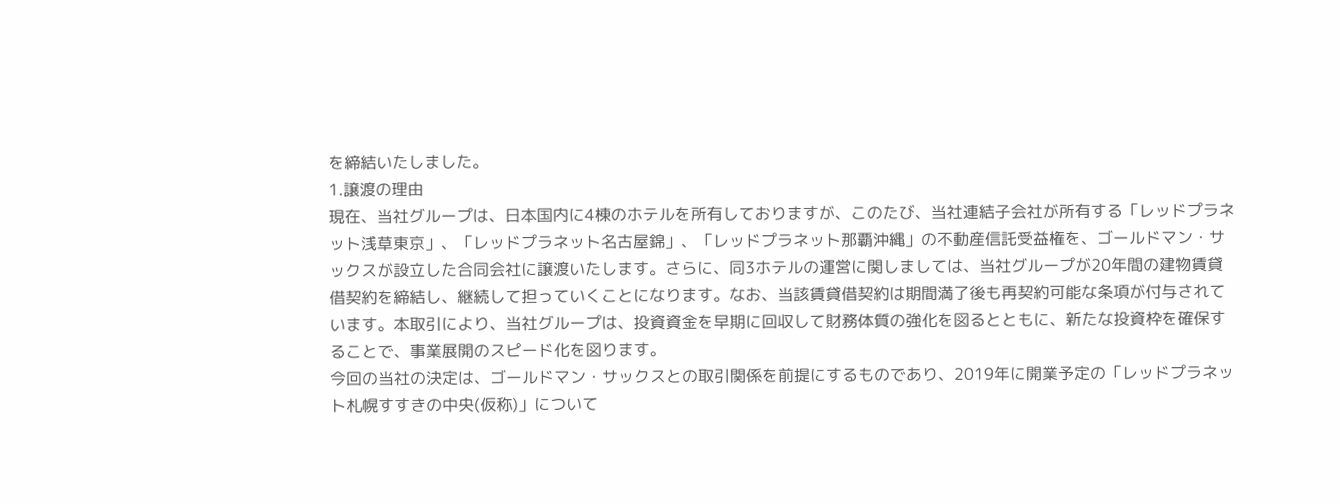を締結いたしました。
1.譲渡の理由
現在、当社グループは、日本国内に4棟のホテルを所有しておりますが、このたび、当社連結子会社が所有する「レッドプラネット浅草東京」、「レッドプラネット名古屋錦」、「レッドプラネット那覇沖縄」の不動産信託受益権を、ゴールドマン・サックスが設立した合同会社に譲渡いたします。さらに、同3ホテルの運営に関しましては、当社グループが20年間の建物賃貸借契約を締結し、継続して担っていくことになります。なお、当該賃貸借契約は期間満了後も再契約可能な条項が付与されています。本取引により、当社グループは、投資資金を早期に回収して財務体質の強化を図るとともに、新たな投資枠を確保することで、事業展開のスピード化を図ります。
今回の当社の決定は、ゴールドマン・サックスとの取引関係を前提にするものであり、2019年に開業予定の「レッドプラネット札幌すすきの中央(仮称)」について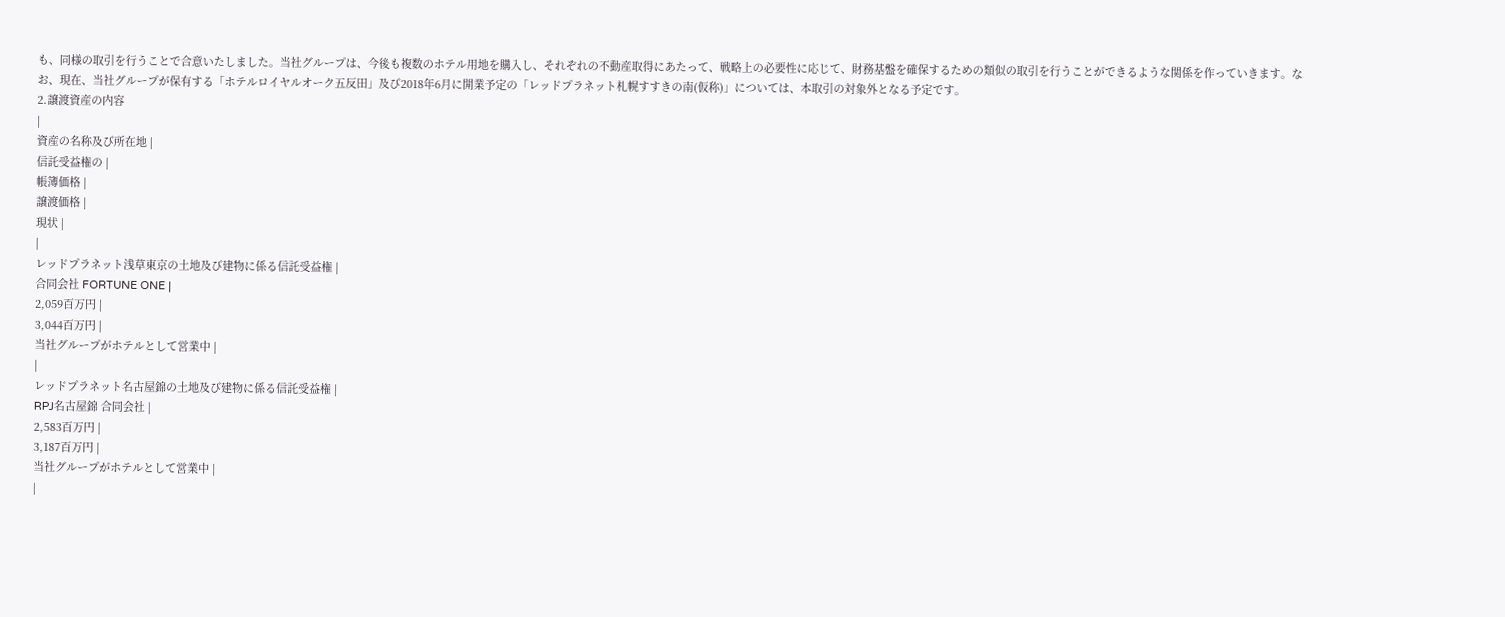も、同様の取引を行うことで合意いたしました。当社グループは、今後も複数のホテル用地を購入し、それぞれの不動産取得にあたって、戦略上の必要性に応じて、財務基盤を確保するための類似の取引を行うことができるような関係を作っていきます。なお、現在、当社グループが保有する「ホテルロイヤルオーク五反田」及び2018年6月に開業予定の「レッドプラネット札幌すすきの南(仮称)」については、本取引の対象外となる予定です。
2.譲渡資産の内容
|
資産の名称及び所在地 |
信託受益権の |
帳簿価格 |
譲渡価格 |
現状 |
|
レッドプラネット浅草東京の土地及び建物に係る信託受益権 |
合同会社 FORTUNE ONE |
2,059百万円 |
3,044百万円 |
当社グループがホテルとして営業中 |
|
レッドプラネット名古屋錦の土地及び建物に係る信託受益権 |
RPJ名古屋錦 合同会社 |
2,583百万円 |
3,187百万円 |
当社グループがホテルとして営業中 |
|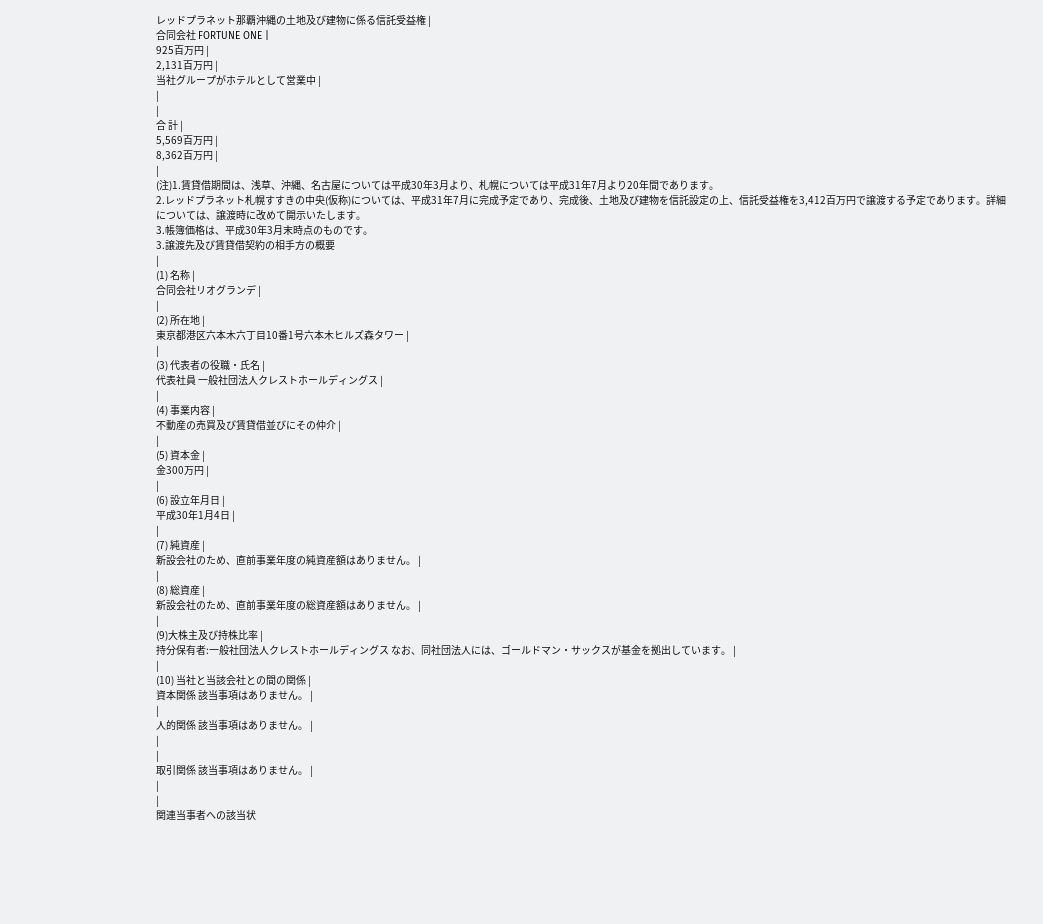レッドプラネット那覇沖縄の土地及び建物に係る信託受益権 |
合同会社 FORTUNE ONE |
925百万円 |
2,131百万円 |
当社グループがホテルとして営業中 |
|
|
合 計 |
5,569百万円 |
8,362百万円 |
|
(注)1.賃貸借期間は、浅草、沖縄、名古屋については平成30年3月より、札幌については平成31年7月より20年間であります。
2.レッドプラネット札幌すすきの中央(仮称)については、平成31年7月に完成予定であり、完成後、土地及び建物を信託設定の上、信託受益権を3,412百万円で譲渡する予定であります。詳細については、譲渡時に改めて開示いたします。
3.帳簿価格は、平成30年3月末時点のものです。
3.譲渡先及び賃貸借契約の相手方の概要
|
(1) 名称 |
合同会社リオグランデ |
|
(2) 所在地 |
東京都港区六本木六丁目10番1号六本木ヒルズ森タワー |
|
(3) 代表者の役職・氏名 |
代表社員 一般社団法人クレストホールディングス |
|
(4) 事業内容 |
不動産の売買及び賃貸借並びにその仲介 |
|
(5) 資本金 |
金300万円 |
|
(6) 設立年月日 |
平成30年1月4日 |
|
(7) 純資産 |
新設会社のため、直前事業年度の純資産額はありません。 |
|
(8) 総資産 |
新設会社のため、直前事業年度の総資産額はありません。 |
|
(9)大株主及び持株比率 |
持分保有者:一般社団法人クレストホールディングス なお、同社団法人には、ゴールドマン・サックスが基金を拠出しています。 |
|
(10) 当社と当該会社との間の関係 |
資本関係 該当事項はありません。 |
|
人的関係 該当事項はありません。 |
|
|
取引関係 該当事項はありません。 |
|
|
関連当事者への該当状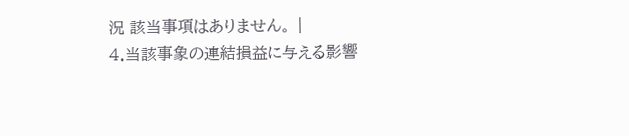況 該当事項はありません。 |
4.当該事象の連結損益に与える影響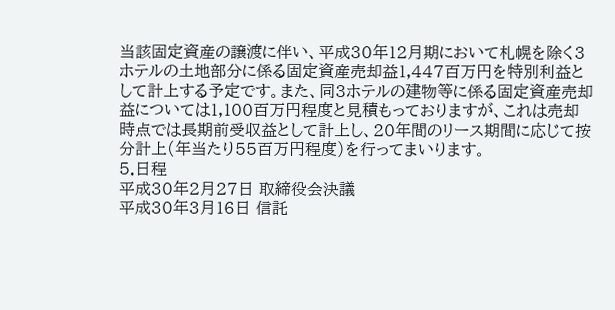当該固定資産の譲渡に伴い、平成30年12月期において札幌を除く3ホテルの土地部分に係る固定資産売却益1,447百万円を特別利益として計上する予定です。また、同3ホテルの建物等に係る固定資産売却益については1,100百万円程度と見積もっておりますが、これは売却時点では長期前受収益として計上し、20年間のリース期間に応じて按分計上(年当たり55百万円程度)を行ってまいります。
5.日程
平成30年2月27日 取締役会決議
平成30年3月16日 信託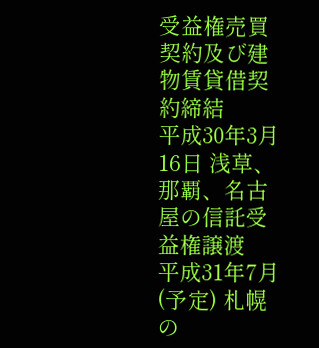受益権売買契約及び建物賃貸借契約締結
平成30年3月16日 浅草、那覇、名古屋の信託受益権譲渡
平成31年7月(予定) 札幌の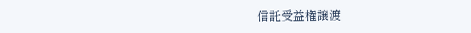信託受益権譲渡